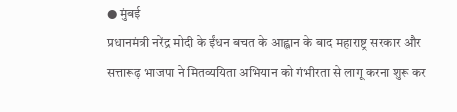● मुंबई
प्रधानमंत्री नरेंद्र मोदी के ईंधन बचत के आह्वान के बाद महाराष्ट्र सरकार और सत्तारूढ़ भाजपा ने मितव्ययिता अभियान को गंभीरता से लागू करना शुरू कर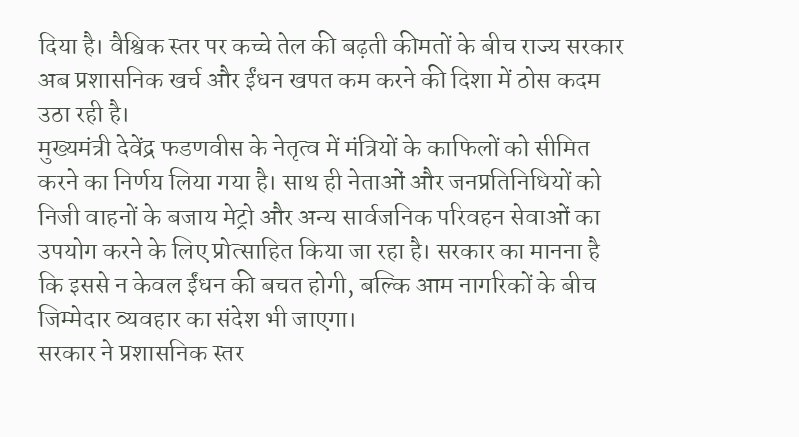दिया है। वैश्विक स्तर पर कच्चे तेल की बढ़ती कीमतों के बीच राज्य सरकार अब प्रशासनिक खर्च और ईंधन खपत कम करने की दिशा में ठोस कदम उठा रही है।
मुख्यमंत्री देवेंद्र फडणवीस के नेतृत्व में मंत्रियों के काफिलों को सीमित करने का निर्णय लिया गया है। साथ ही नेताओं और जनप्रतिनिधियों को निजी वाहनों के बजाय मेट्रो और अन्य सार्वजनिक परिवहन सेवाओं का उपयोग करने के लिए प्रोत्साहित किया जा रहा है। सरकार का मानना है कि इससे न केवल ईंधन की बचत होगी, बल्कि आम नागरिकों के बीच जिम्मेदार व्यवहार का संदेश भी जाएगा।
सरकार ने प्रशासनिक स्तर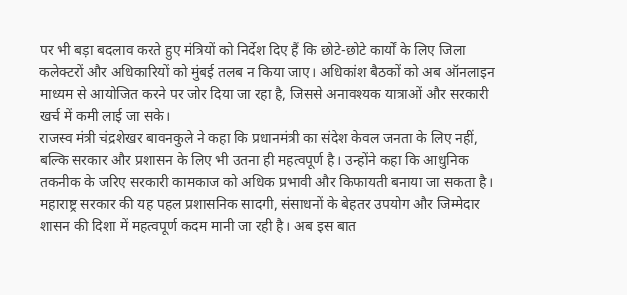पर भी बड़ा बदलाव करते हुए मंत्रियों को निर्देश दिए हैं कि छोटे-छोटे कार्यों के लिए जिला कलेक्टरों और अधिकारियों को मुंबई तलब न किया जाए। अधिकांश बैठकों को अब ऑनलाइन माध्यम से आयोजित करने पर जोर दिया जा रहा है, जिससे अनावश्यक यात्राओं और सरकारी खर्च में कमी लाई जा सके।
राजस्व मंत्री चंद्रशेखर बावनकुले ने कहा कि प्रधानमंत्री का संदेश केवल जनता के लिए नहीं, बल्कि सरकार और प्रशासन के लिए भी उतना ही महत्वपूर्ण है। उन्होंने कहा कि आधुनिक तकनीक के जरिए सरकारी कामकाज को अधिक प्रभावी और किफायती बनाया जा सकता है।
महाराष्ट्र सरकार की यह पहल प्रशासनिक सादगी, संसाधनों के बेहतर उपयोग और जिम्मेदार शासन की दिशा में महत्वपूर्ण कदम मानी जा रही है। अब इस बात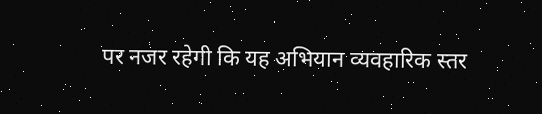पर नजर रहेगी कि यह अभियान व्यवहारिक स्तर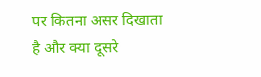पर कितना असर दिखाता है और क्या दूसरे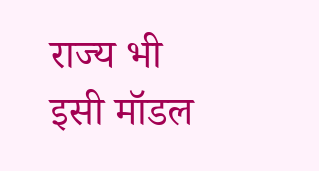राज्य भी इसी मॉडल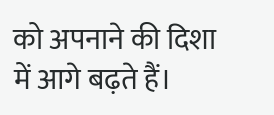को अपनाने की दिशा में आगे बढ़ते हैं।